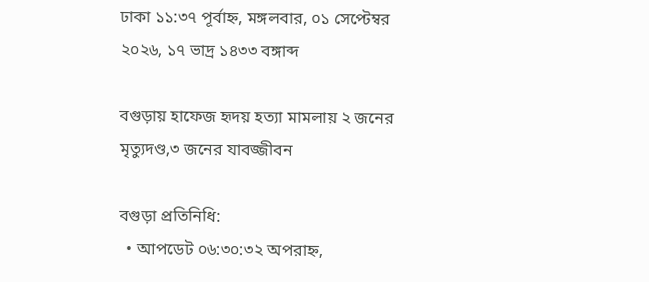ঢাকা ১১:৩৭ পূর্বাহ্ন, মঙ্গলবার, ০১ সেপ্টেম্বর ২০২৬, ১৭ ভাদ্র ১৪৩৩ বঙ্গাব্দ

বগুড়ায় হাফেজ হৃদয় হত্যা মামলায় ২ জনের মৃত্যুদণ্ড,৩ জনের যাবজ্জীবন

বগুড়া প্রতিনিধি:
  • আপডেট ০৬:৩০:৩২ অপরাহ্ন,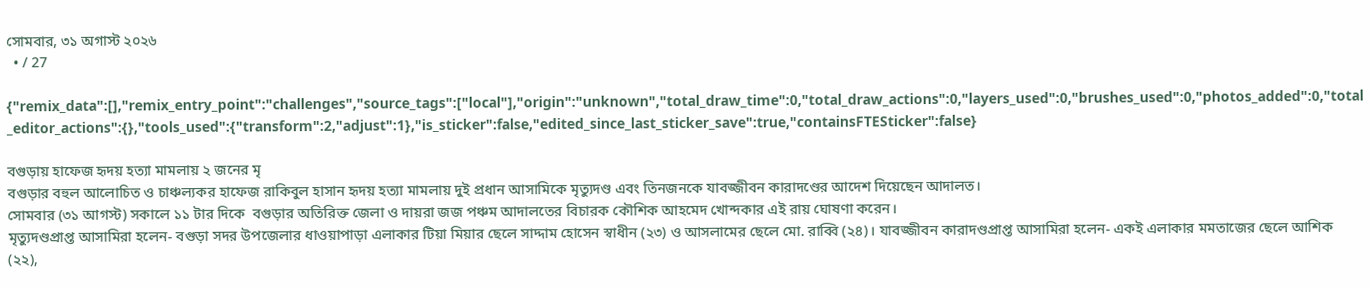সোমবার, ৩১ অগাস্ট ২০২৬
  • / 27

{"remix_data":[],"remix_entry_point":"challenges","source_tags":["local"],"origin":"unknown","total_draw_time":0,"total_draw_actions":0,"layers_used":0,"brushes_used":0,"photos_added":0,"total_editor_actions":{},"tools_used":{"transform":2,"adjust":1},"is_sticker":false,"edited_since_last_sticker_save":true,"containsFTESticker":false}

বগুড়ায় হাফেজ হৃদয় হত্যা মামলায় ২ জনের মৃ
বগুড়ার বহুল আলোচিত ও চাঞ্চল্যকর হাফেজ রাকিবুল হাসান হৃদয় হত্যা মামলায় দুই প্রধান আসামিকে মৃত্যুদণ্ড এবং তিনজনকে যাবজ্জীবন কারাদণ্ডের আদেশ দিয়েছেন আদালত।
সোমবার (৩১ আগস্ট) সকালে ১১ টার দিকে  বগুড়ার অতিরিক্ত জেলা ও দায়রা জজ পঞ্চম আদালতের বিচারক কৌশিক আহমেদ খোন্দকার এই রায় ঘোষণা করেন।
মৃত্যুদণ্ডপ্রাপ্ত আসামিরা হলেন- বগুড়া সদর উপজেলার ধাওয়াপাড়া এলাকার টিয়া মিয়ার ছেলে সাদ্দাম হোসেন স্বাধীন (২৩) ও আসলামের ছেলে মো. রাব্বি (২৪)। যাবজ্জীবন কারাদণ্ডপ্রাপ্ত আসামিরা হলেন- একই এলাকার মমতাজের ছেলে আশিক (২২),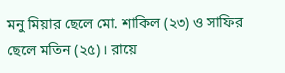মনু মিয়ার ছেলে মো. শাকিল (২৩) ও সাফির ছেলে মতিন (২৫)। রায়ে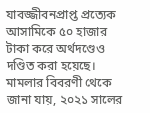যাবজ্জীবনপ্রাপ্ত প্রত্যেক আসামিকে ৫০ হাজার টাকা করে অর্থদণ্ডেও দণ্ডিত করা হয়েছে।
মামলার বিবরণী থেকে জানা যায়, ২০২১ সালের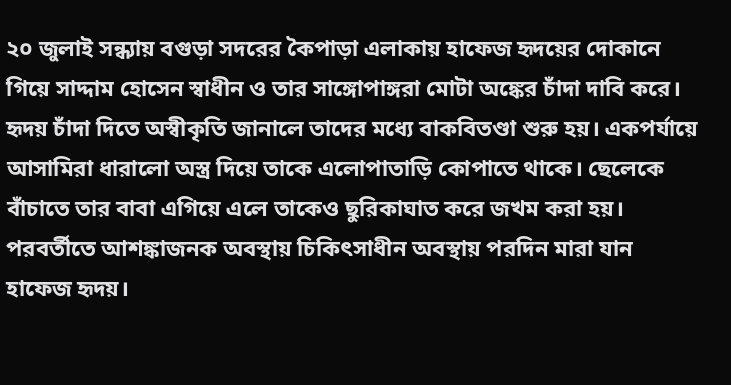২০ জুলাই সন্ধ্যায় বগুড়া সদরের কৈপাড়া এলাকায় হাফেজ হৃদয়ের দোকানে গিয়ে সাদ্দাম হোসেন স্বাধীন ও তার সাঙ্গোপাঙ্গরা মোটা অঙ্কের চাঁদা দাবি করে। হৃদয় চাঁদা দিতে অস্বীকৃতি জানালে তাদের মধ্যে বাকবিতণ্ডা শুরু হয়। একপর্যায়ে আসামিরা ধারালো অস্ত্র দিয়ে তাকে এলোপাতাড়ি কোপাতে থাকে। ছেলেকে বাঁচাতে তার বাবা এগিয়ে এলে তাকেও ছুরিকাঘাত করে জখম করা হয়।
পরবর্তীতে আশঙ্কাজনক অবস্থায় চিকিৎসাধীন অবস্থায় পরদিন মারা যান হাফেজ হৃদয়।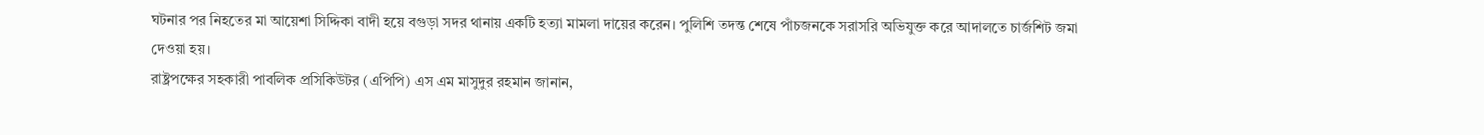ঘটনার পর নিহতের মা আয়েশা সিদ্দিকা বাদী হয়ে বগুড়া সদর থানায় একটি হত্যা মামলা দায়ের করেন। পুলিশি তদন্ত শেষে পাঁচজনকে সরাসরি অভিযুক্ত করে আদালতে চার্জশিট জমা দেওয়া হয়।
রাষ্ট্রপক্ষের সহকারী পাবলিক প্রসিকিউটর (এপিপি) এস এম মাসুদুর রহমান জানান,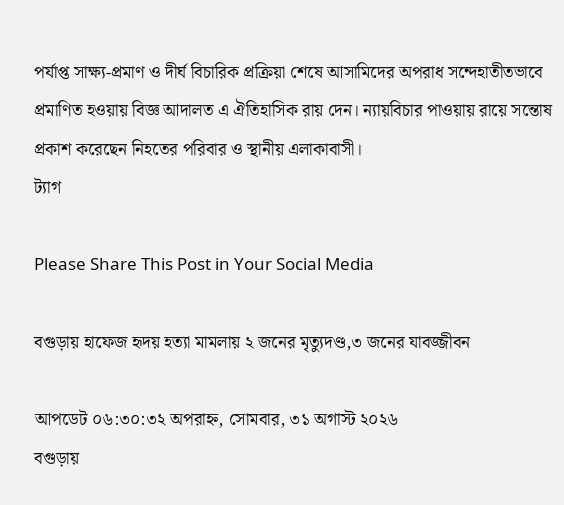পর্যাপ্ত সাক্ষ্য-প্রমাণ ও দীর্ঘ বিচারিক প্রক্রিয়া শেষে আসামিদের অপরাধ সন্দেহাতীতভাবে প্রমাণিত হওয়ায় বিজ্ঞ আদালত এ ঐতিহাসিক রায় দেন। ন্যায়বিচার পাওয়ায় রায়ে সন্তোষ প্রকাশ করেছেন নিহতের পরিবার ও স্থানীয় এলাকাবাসী।
ট্যাগ

Please Share This Post in Your Social Media

বগুড়ায় হাফেজ হৃদয় হত্যা মামলায় ২ জনের মৃত্যুদণ্ড,৩ জনের যাবজ্জীবন

আপডেট ০৬:৩০:৩২ অপরাহ্ন, সোমবার, ৩১ অগাস্ট ২০২৬
বগুড়ায়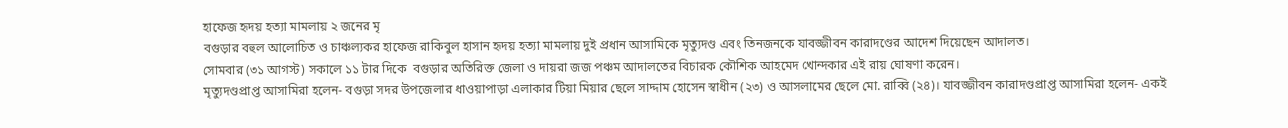হাফেজ হৃদয় হত্যা মামলায় ২ জনের মৃ
বগুড়ার বহুল আলোচিত ও চাঞ্চল্যকর হাফেজ রাকিবুল হাসান হৃদয় হত্যা মামলায় দুই প্রধান আসামিকে মৃত্যুদণ্ড এবং তিনজনকে যাবজ্জীবন কারাদণ্ডের আদেশ দিয়েছেন আদালত।
সোমবার (৩১ আগস্ট) সকালে ১১ টার দিকে  বগুড়ার অতিরিক্ত জেলা ও দায়রা জজ পঞ্চম আদালতের বিচারক কৌশিক আহমেদ খোন্দকার এই রায় ঘোষণা করেন।
মৃত্যুদণ্ডপ্রাপ্ত আসামিরা হলেন- বগুড়া সদর উপজেলার ধাওয়াপাড়া এলাকার টিয়া মিয়ার ছেলে সাদ্দাম হোসেন স্বাধীন (২৩) ও আসলামের ছেলে মো. রাব্বি (২৪)। যাবজ্জীবন কারাদণ্ডপ্রাপ্ত আসামিরা হলেন- একই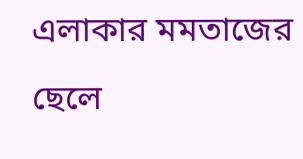এলাকার মমতাজের ছেলে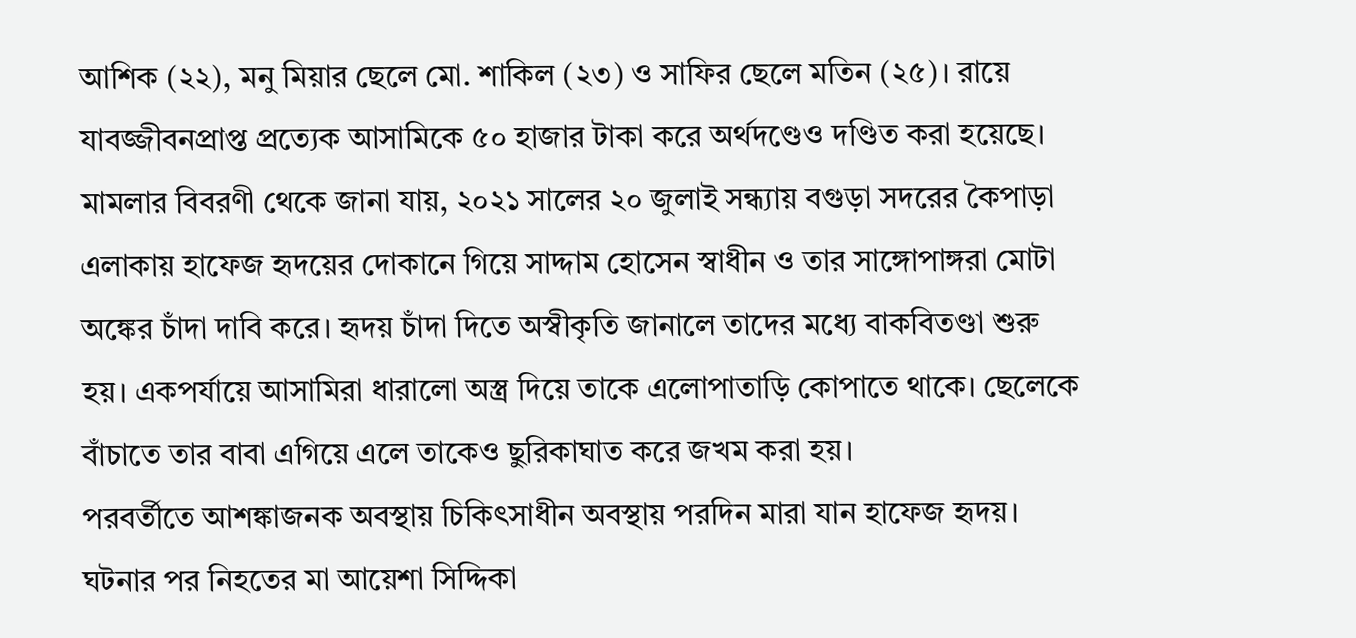আশিক (২২), মনু মিয়ার ছেলে মো. শাকিল (২৩) ও সাফির ছেলে মতিন (২৫)। রায়ে যাবজ্জীবনপ্রাপ্ত প্রত্যেক আসামিকে ৫০ হাজার টাকা করে অর্থদণ্ডেও দণ্ডিত করা হয়েছে।
মামলার বিবরণী থেকে জানা যায়, ২০২১ সালের ২০ জুলাই সন্ধ্যায় বগুড়া সদরের কৈপাড়া এলাকায় হাফেজ হৃদয়ের দোকানে গিয়ে সাদ্দাম হোসেন স্বাধীন ও তার সাঙ্গোপাঙ্গরা মোটা অঙ্কের চাঁদা দাবি করে। হৃদয় চাঁদা দিতে অস্বীকৃতি জানালে তাদের মধ্যে বাকবিতণ্ডা শুরু হয়। একপর্যায়ে আসামিরা ধারালো অস্ত্র দিয়ে তাকে এলোপাতাড়ি কোপাতে থাকে। ছেলেকে বাঁচাতে তার বাবা এগিয়ে এলে তাকেও ছুরিকাঘাত করে জখম করা হয়।
পরবর্তীতে আশঙ্কাজনক অবস্থায় চিকিৎসাধীন অবস্থায় পরদিন মারা যান হাফেজ হৃদয়। ঘটনার পর নিহতের মা আয়েশা সিদ্দিকা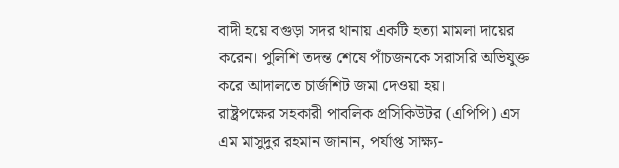বাদী হয়ে বগুড়া সদর থানায় একটি হত্যা মামলা দায়ের করেন। পুলিশি তদন্ত শেষে পাঁচজনকে সরাসরি অভিযুক্ত করে আদালতে চার্জশিট জমা দেওয়া হয়।
রাষ্ট্রপক্ষের সহকারী পাবলিক প্রসিকিউটর (এপিপি) এস এম মাসুদুর রহমান জানান, পর্যাপ্ত সাক্ষ্য-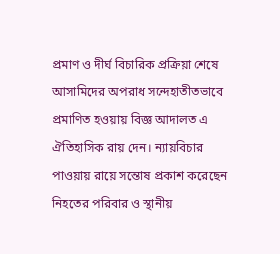প্রমাণ ও দীর্ঘ বিচারিক প্রক্রিয়া শেষে আসামিদের অপরাধ সন্দেহাতীতভাবে প্রমাণিত হওয়ায় বিজ্ঞ আদালত এ ঐতিহাসিক রায় দেন। ন্যায়বিচার পাওয়ায় রায়ে সন্তোষ প্রকাশ করেছেন নিহতের পরিবার ও স্থানীয়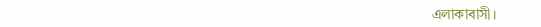এলাকাবাসী।